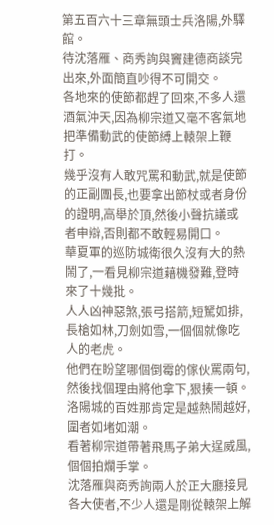第五百六十三章無頭士兵洛陽,外驛館。
待沈落雁、商秀詢與竇建德商談完出來,外面簡直吵得不可開交。
各地來的使節都趕了回來,不多人還酒氣沖天,因為柳宗道又毫不客氣地把準備動武的使節縛上轅架上鞭打。
幾乎沒有人敢咒罵和動武,就是使節的正副團長,也要拿出節杖或者身份的證明,高舉於頂,然後小聲抗議或者申辯,否則都不敢輕易開口。
華夏軍的巡防城衛很久沒有大的熱鬧了,一看見柳宗道藉機發難,登時來了十幾批。
人人凶神惡煞,張弓搭箭,短駑如排,長槍如林,刀劍如雪,一個個就像吃人的老虎。
他們在盼望哪個倒霉的傢伙罵兩句,然後找個理由將他拿下,狠揍一頓。
洛陽城的百姓那肯定是越熱鬧越好,圍者如堵如潮。
看著柳宗道帶著飛馬子弟大逞威風,個個拍爛手掌。
沈落雁與商秀詢兩人於正大廳接見各大使者,不少人還是剛從轅架上解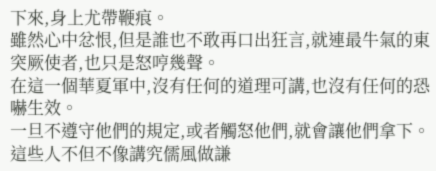下來,身上尤帶鞭痕。
雖然心中忿恨,但是誰也不敢再口出狂言,就連最牛氣的東突厥使者,也只是怒哼幾聲。
在這一個華夏軍中,沒有任何的道理可講,也沒有任何的恐嚇生效。
一旦不遵守他們的規定,或者觸怒他們,就會讓他們拿下。
這些人不但不像講究儒風做謙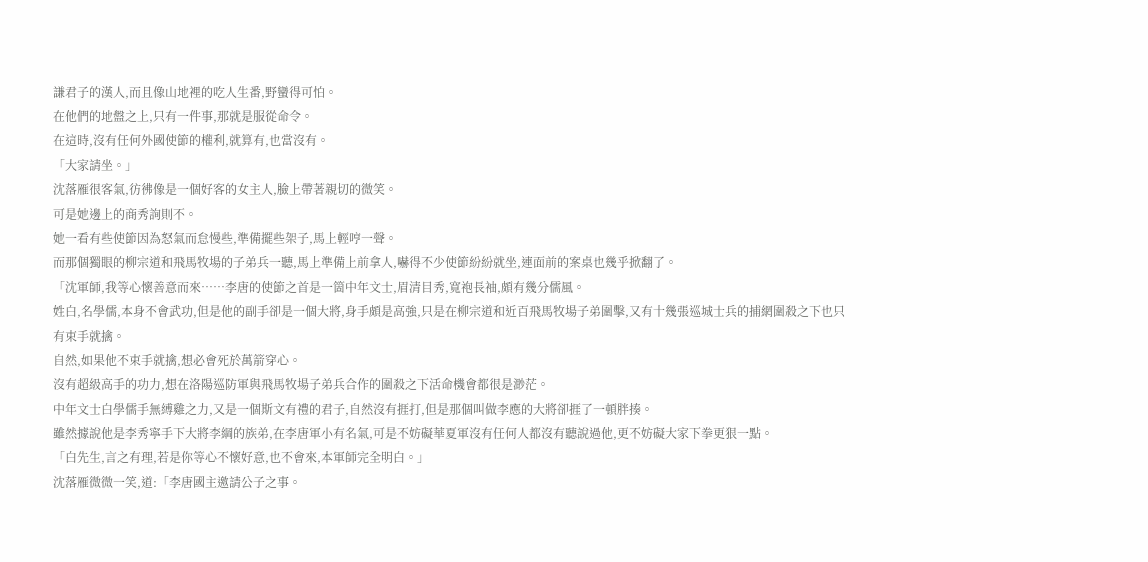謙君子的漢人,而且像山地裡的吃人生番,野蠻得可怕。
在他們的地盤之上,只有一件事,那就是服從命令。
在這時,沒有任何外國使節的權利,就算有,也當沒有。
「大家請坐。」
沈落雁很客氣,彷彿像是一個好客的女主人,臉上帶著親切的微笑。
可是她邊上的商秀詢則不。
她一看有些使節因為怒氣而怠慢些,準備擺些架子,馬上輕哼一聲。
而那個獨眼的柳宗道和飛馬牧場的子弟兵一聽,馬上準備上前拿人,嚇得不少使節紛紛就坐,連面前的案桌也幾乎掀翻了。
「沈軍師,我等心懷善意而來……李唐的使節之首是一箇中年文士,眉清目秀,寬袍長袖,頗有幾分儒風。
姓白,名學儒,本身不會武功,但是他的副手卻是一個大將,身手頗是高強,只是在柳宗道和近百飛馬牧場子弟圍擊,又有十幾張巡城士兵的捕網圍殺之下也只有束手就擒。
自然,如果他不束手就擒,想必會死於萬箭穿心。
沒有超級高手的功力,想在洛陽巡防軍與飛馬牧場子弟兵合作的圍殺之下活命機會都很是渺茫。
中年文士白學儒手無縛雞之力,又是一個斯文有禮的君子,自然沒有捱打,但是那個叫做李應的大將卻捱了一頓胖揍。
雖然據說他是李秀寧手下大將李綱的族弟,在李唐軍小有名氣,可是不妨礙華夏軍沒有任何人都沒有聽說過他,更不妨礙大家下拳更狠一點。
「白先生,言之有理,若是你等心不懷好意,也不會來,本軍師完全明白。」
沈落雁微微一笑,道:「李唐國主邀請公子之事。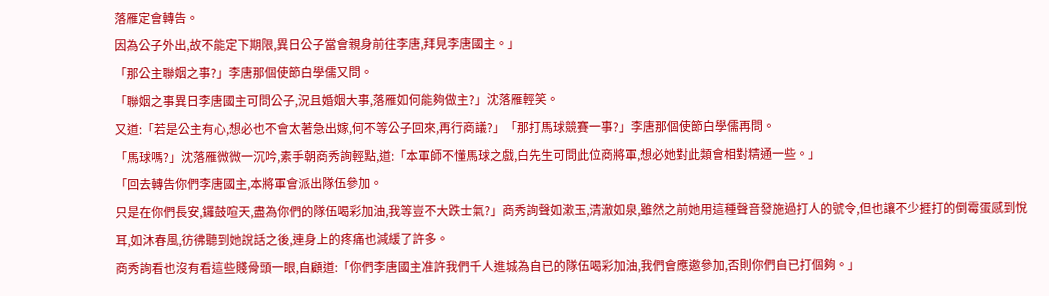落雁定會轉告。
因為公子外出,故不能定下期限,異日公子當會親身前往李唐,拜見李唐國主。」
「那公主聯姻之事?」李唐那個使節白學儒又問。
「聯姻之事異日李唐國主可問公子,況且婚姻大事,落雁如何能夠做主?」沈落雁輕笑。
又道:「若是公主有心,想必也不會太著急出嫁,何不等公子回來,再行商議?」「那打馬球競賽一事?」李唐那個使節白學儒再問。
「馬球嗎?」沈落雁微微一沉吟,素手朝商秀詢輕點,道:「本軍師不懂馬球之戲,白先生可問此位商將軍,想必她對此類會相對精通一些。」
「回去轉告你們李唐國主,本將軍會派出隊伍參加。
只是在你們長安,鑼鼓喧天,盡為你們的隊伍喝彩加油,我等豈不大跌士氣?」商秀詢聲如漱玉,清澈如泉,雖然之前她用這種聲音發施過打人的號令,但也讓不少捱打的倒霉蛋感到悅耳,如沐春風,彷彿聽到她說話之後,連身上的疼痛也減緩了許多。
商秀詢看也沒有看這些賤骨頭一眼,自顧道:「你們李唐國主准許我們千人進城為自已的隊伍喝彩加油,我們會應邀參加,否則你們自已打個夠。」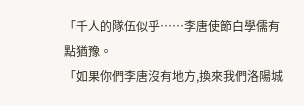「千人的隊伍似乎……李唐使節白學儒有點猶豫。
「如果你們李唐沒有地方,換來我們洛陽城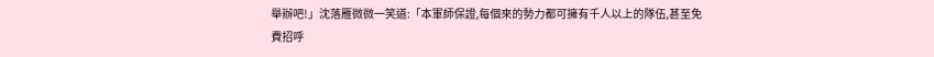舉辦吧!」沈落雁微微一笑道:「本軍師保證,每個來的勢力都可擁有千人以上的隊伍,甚至免費招呼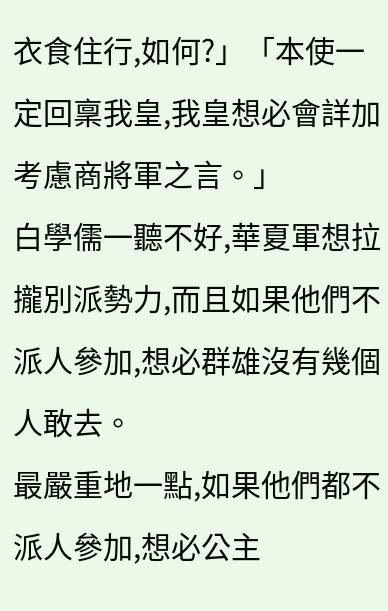衣食住行,如何?」「本使一定回稟我皇,我皇想必會詳加考慮商將軍之言。」
白學儒一聽不好,華夏軍想拉攏別派勢力,而且如果他們不派人參加,想必群雄沒有幾個人敢去。
最嚴重地一點,如果他們都不派人參加,想必公主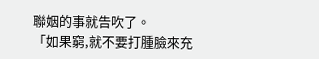聯姻的事就告吹了。
「如果窮,就不要打腫臉來充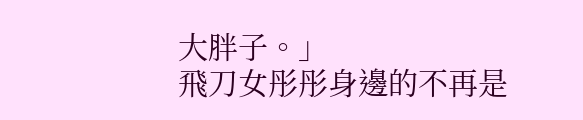大胖子。」
飛刀女彤彤身邊的不再是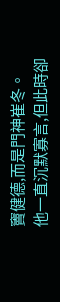竇健德,而是門神崔冬。
他一直沉默寡言,但此時卻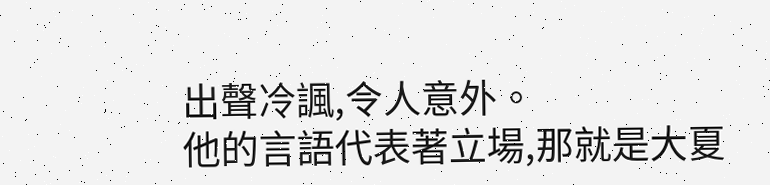出聲冷諷,令人意外。
他的言語代表著立場,那就是大夏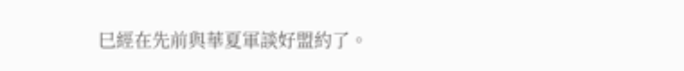巳經在先前與華夏軍談好盟約了。